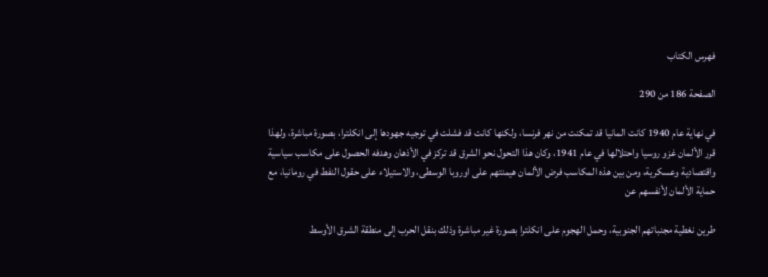فهرس الكتاب

الصفحة 186 من 290

في نهاية عام 1940 كانت المانيا قد تمكنت من نهر فرنسا، ولكنها كانت قد فشلت في توجيه جهودها إلى انكلترا، بصورة مباشرة، ولهذا قرر الألمان غزو روسيا واحتلالها في عام 1941، وكان هذا التحول نحو الشرق قد تركز في الأذهان وهدفه الحصول على مكاسب سياسية واقتصادية وعسكرية، ومن بين هذه المكاسب فرض الألمان هيمنتهم على اوروبا الوسطى، والاستيلاء على حقول النفط في رومانيا، مع حماية الألمان لأنفسهم عن

طرين نغطية مجنباتهم الجنوبية، وحمل الهجوم على انكلترا بصورة غير مباشرة وذلك بنقل الحرب إلى منطقة الشرق الأوسط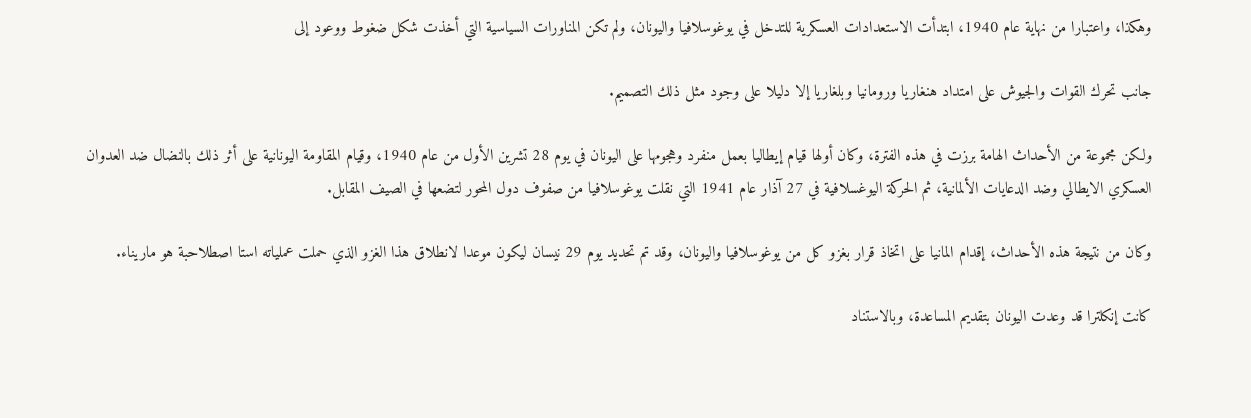وهكذا، واعتبارا من نهاية عام 1940، ابتدأت الاستعدادات العسكرية للتدخل في يوغوسلافيا واليونان، ولم تكن المناورات السياسية التي أخذت شكل ضغوط ووعود إلى

جانب تحرك القوات والجيوش على امتداد هنغاريا ورومانيا وبلغاريا إلا دليلا على وجود مثل ذلك التصميم.

ولكن مجموعة من الأحداث الهامة برزت في هذه الفترة، وكان أولها قيام إيطاليا بعمل منفرد وهجومها على اليونان في يوم 28 تشرين الأول من عام 1940، وقيام المقاومة اليونانية على أثر ذلك بالنضال ضد العدوان العسكري الايطالي وضد الدعايات الألمانية، ثم الحركة اليوغسلافية في 27 آذار عام 1941 التي نقلت يوغوسلافيا من صفوف دول المحور لتضعها في الصيف المقابل.

وكان من نتيجة هذه الأحداث، إقدام المانيا على اتخاذ قرار بغزو كل من يوغوسلافيا واليونان، وقد تم تحديد يوم 29 نيسان ليكون موعدا لانطلاق هذا الغزو الذي حملت عملياته استا اصطلاحبة هو ماريناء.

كانت إنكلترا قد وعدت اليونان بتقديم المساعدة، وبالاستناد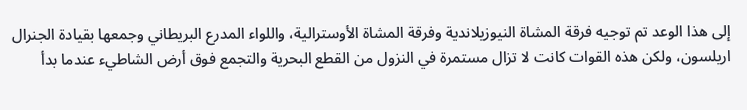إلى هذا الوعد تم توجيه فرقة المشاة النيوزيلاندية وفرقة المشاة الأوسترالية، واللواء المدرع البريطاني وجمعها بقيادة الجنرال اريلسون، ولكن هذه القوات كانت لا تزال مستمرة في النزول من القطع البحرية والتجمع فوق أرض الشاطيء عندما بدأ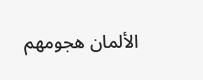الألمان هجومهم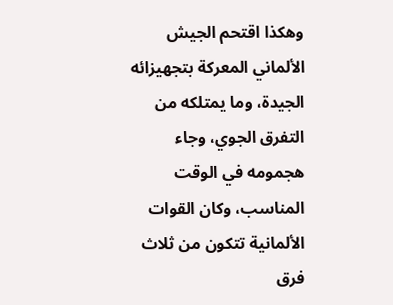وهكذا اقتحم الجيش الألماني المعركة بتجهيزائه الجيدة، وما يمتلكه من التفرق الجوي، وجاء هجمومه في الوقت المناسب، وكان القوات الألمانية تتكون من ثلاث فرق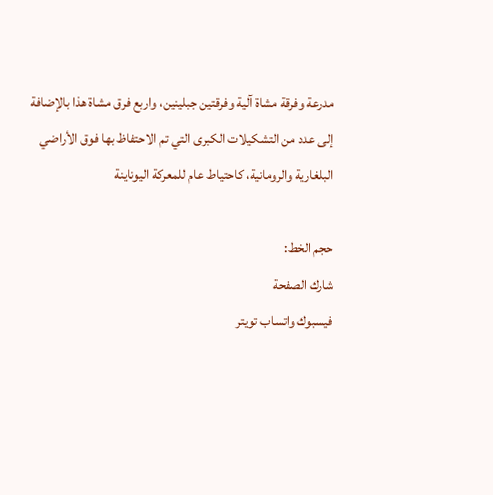مدرعة وفرقة مشاة آلية وفرقتين جبلينين، واربع فرق مشاة هذا بالإضافة إلى عدد من التشكيلات الكبرى التي تم الاحتفاظ بها فوق الأراضي البلغارية والرومانية، كاحتياط عام للمعركة اليوناينة

حجم الخط:
شارك الصفحة
فيسبوك واتساب تويتر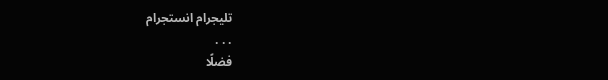تليجرام انستجرام
. . .
فضلًا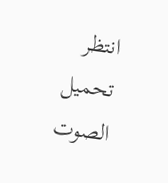انتظر تحميل الصوت